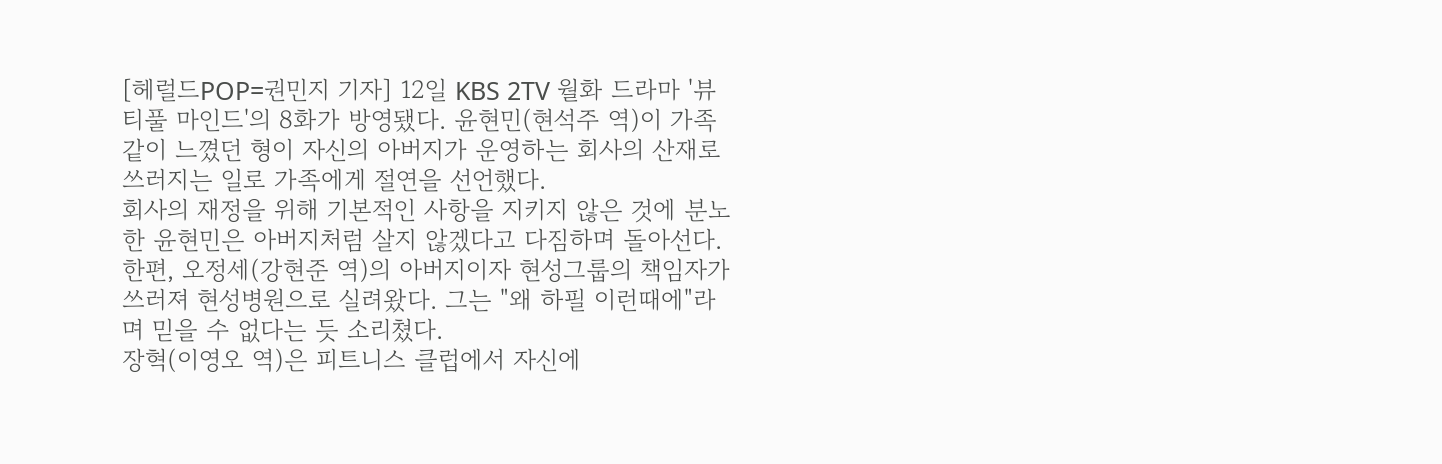[헤럴드POP=권민지 기자] 12일 KBS 2TV 월화 드라마 '뷰티풀 마인드'의 8화가 방영됐다. 윤현민(현석주 역)이 가족같이 느꼈던 형이 자신의 아버지가 운영하는 회사의 산재로 쓰러지는 일로 가족에게 절연을 선언했다.
회사의 재정을 위해 기본적인 사항을 지키지 않은 것에 분노한 윤현민은 아버지처럼 살지 않겠다고 다짐하며 돌아선다.
한편, 오정세(강현준 역)의 아버지이자 현성그룹의 책임자가 쓰러져 현성병원으로 실려왔다. 그는 "왜 하필 이런때에"라며 믿을 수 없다는 듯 소리쳤다.
장혁(이영오 역)은 피트니스 클럽에서 자신에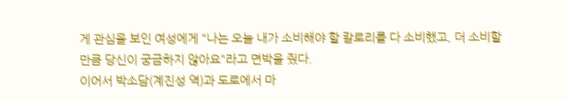게 관심을 보인 여성에게 "나는 오늘 내가 소비해야 할 칼로리를 다 소비했고, 더 소비할 만큼 당신이 궁금하지 않아요"라고 면박을 줬다.
이어서 박소담(계진성 역)과 도로에서 마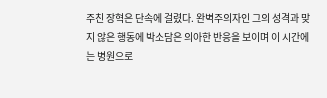주친 장혁은 단속에 걸렸다. 완벽주의자인 그의 성격과 맞지 않은 행동에 박소담은 의아한 반응을 보이며 이 시간에는 병원으로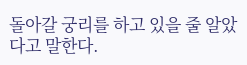돌아갈 궁리를 하고 있을 줄 알았다고 말한다.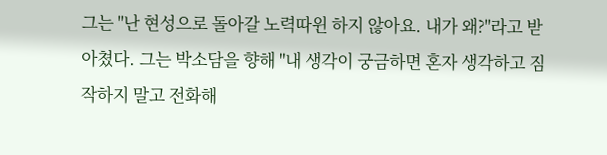그는 "난 현성으로 돌아갈 노력따윈 하지 않아요. 내가 왜?"라고 받아쳤다. 그는 박소담을 향해 "내 생각이 궁금하면 혼자 생각하고 짐작하지 말고 전화해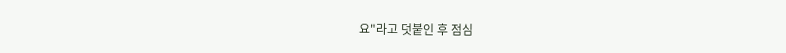요"라고 덧붙인 후 점심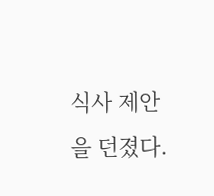식사 제안을 던졌다.